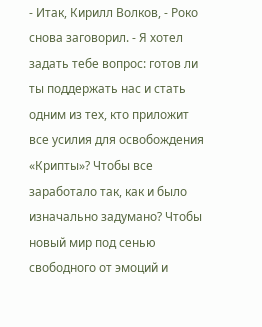- Итак, Кирилл Волков, - Роко снова заговорил. - Я хотел задать тебе вопрос: готов ли ты поддержать нас и стать одним из тех, кто приложит все усилия для освобождения «Крипты»? Чтобы все заработало так, как и было изначально задумано? Чтобы новый мир под сенью свободного от эмоций и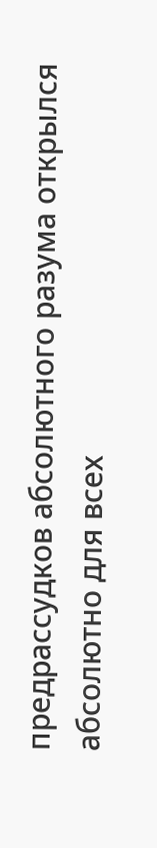предрассудков абсолютного разума открылся абсолютно для всех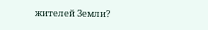жителей Земли?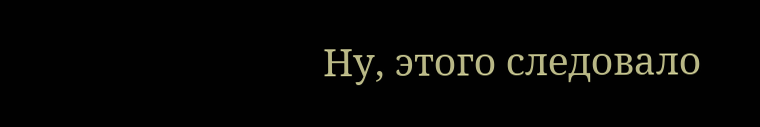Ну, этого следовало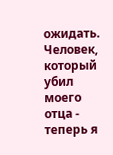ожидать. Человек, который убил моего отца - теперь я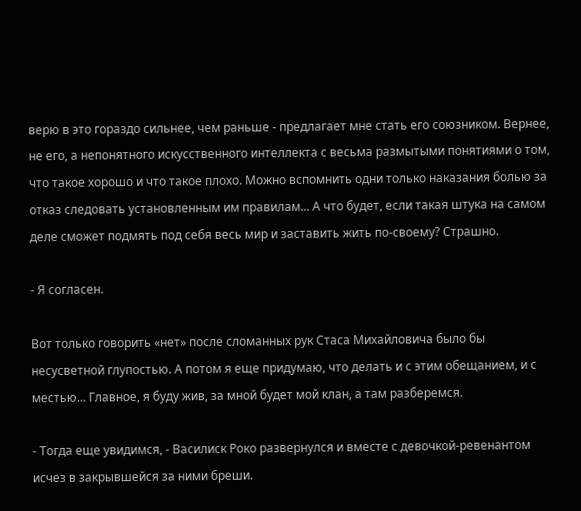верю в это гораздо сильнее, чем раньше - предлагает мне стать его союзником. Вернее, не его, а непонятного искусственного интеллекта с весьма размытыми понятиями о том, что такое хорошо и что такое плохо. Можно вспомнить одни только наказания болью за отказ следовать установленным им правилам... А что будет, если такая штука на самом деле сможет подмять под себя весь мир и заставить жить по-своему? Страшно.

- Я согласен.

Вот только говорить «нет» после сломанных рук Стаса Михайловича было бы несусветной глупостью. А потом я еще придумаю, что делать и с этим обещанием, и с местью... Главное, я буду жив, за мной будет мой клан, а там разберемся.

- Тогда еще увидимся, - Василиск Роко развернулся и вместе с девочкой-ревенантом исчез в закрывшейся за ними бреши.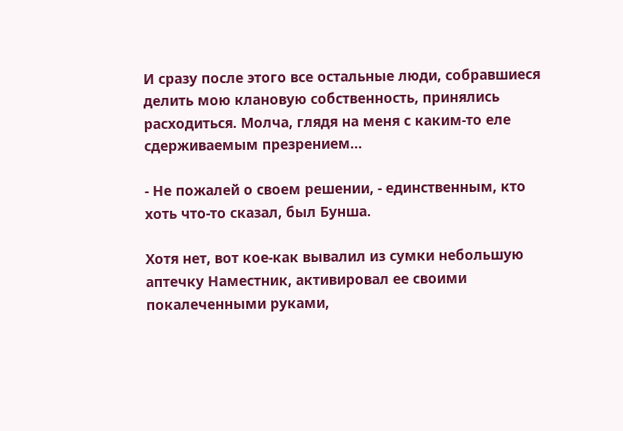И сразу после этого все остальные люди, собравшиеся делить мою клановую собственность, принялись расходиться. Молча, глядя на меня с каким-то еле сдерживаемым презрением...

- Не пожалей о своем решении, - единственным, кто хоть что-то сказал, был Бунша.

Хотя нет, вот кое-как вывалил из сумки небольшую аптечку Наместник, активировал ее своими покалеченными руками,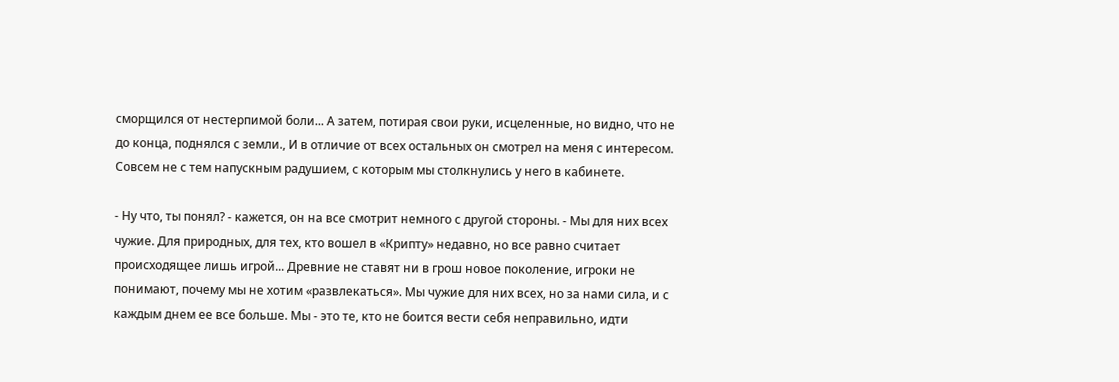сморщился от нестерпимой боли... А затем, потирая свои руки, исцеленные, но видно, что не до конца, поднялся с земли., И в отличие от всех остальных он смотрел на меня с интересом. Совсем не с тем напускным радушием, с которым мы столкнулись у него в кабинете.

- Ну что, ты понял? - кажется, он на все смотрит немного с другой стороны. - Мы для них всех чужие. Для природных, для тех, кто вошел в «Крипту» недавно, но все равно считает происходящее лишь игрой... Древние не ставят ни в грош новое поколение, игроки не понимают, почему мы не хотим «развлекаться». Мы чужие для них всех, но за нами сила, и с каждым днем ее все больше. Мы - это те, кто не боится вести себя неправильно, идти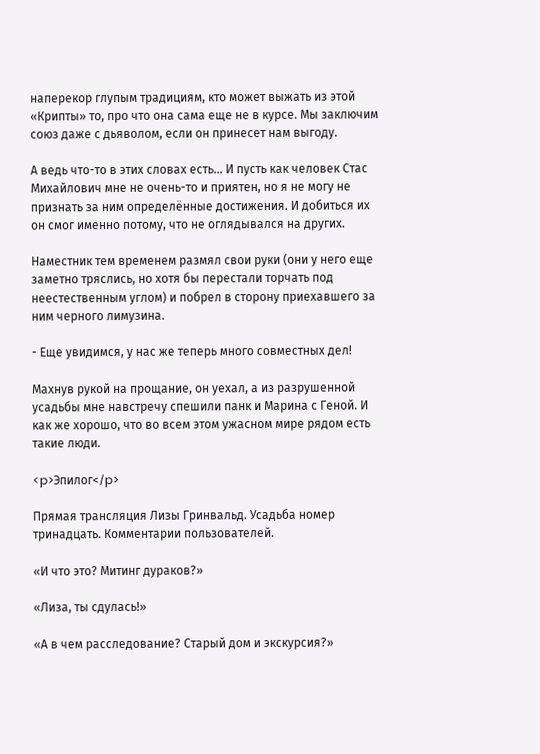наперекор глупым традициям, кто может выжать из этой «Крипты» то, про что она сама еще не в курсе. Мы заключим союз даже с дьяволом, если он принесет нам выгоду.

А ведь что-то в этих словах есть... И пусть как человек Стас Михайлович мне не очень-то и приятен, но я не могу не признать за ним определённые достижения. И добиться их он смог именно потому, что не оглядывался на других.

Наместник тем временем размял свои руки (они у него еще заметно тряслись, но хотя бы перестали торчать под неестественным углом) и побрел в сторону приехавшего за ним черного лимузина.

- Еще увидимся, у нас же теперь много совместных дел!

Махнув рукой на прощание, он уехал, а из разрушенной усадьбы мне навстречу спешили панк и Марина с Геной. И как же хорошо, что во всем этом ужасном мире рядом есть такие люди.

<p>Эпилог</p>

Прямая трансляция Лизы Гринвальд. Усадьба номер тринадцать. Комментарии пользователей.

«И что это? Митинг дураков?»

«Лиза, ты сдулась!»

«А в чем расследование? Старый дом и экскурсия?»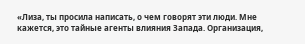«Лиза, ты просила написать, о чем говорят эти люди. Мне кажется, это тайные агенты влияния Запада. Организация,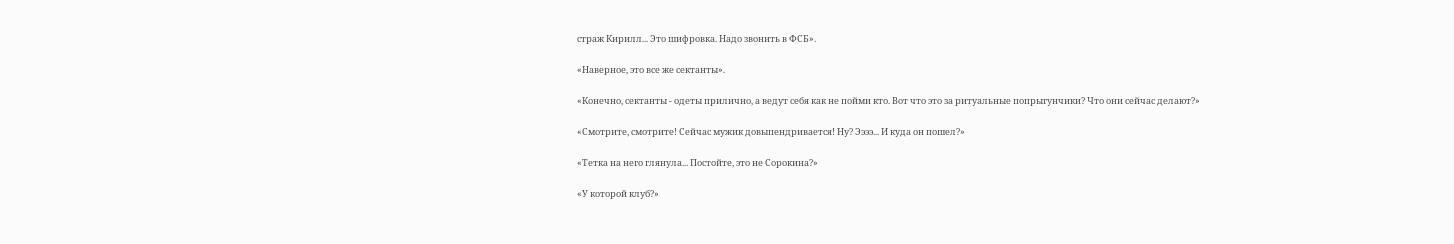страж Кирилл... Это шифровка. Надо звонить в ФСБ».

«Наверное, это все же сектанты».

«Конечно, сектанты - одеты прилично, а ведут себя как не пойми кто. Вот что это за ритуальные попрыгунчики? Что они сейчас делают?»

«Смотрите, смотрите! Сейчас мужик довыпендривается! Ну? Ээээ... И куда он пошел?»

«Тетка на него глянула... Постойте, это не Сорокина?»

«У которой клуб?»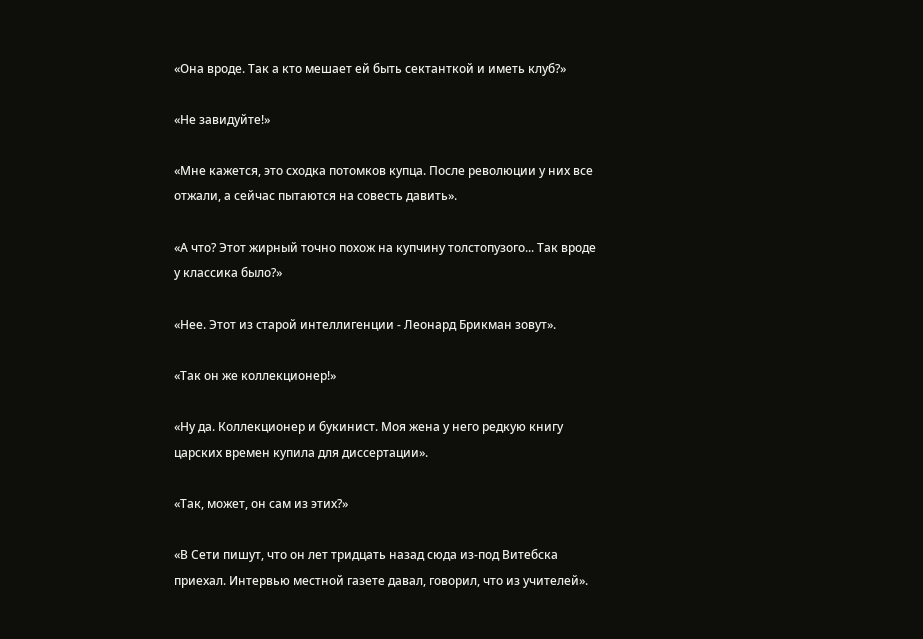«Она вроде. Так а кто мешает ей быть сектанткой и иметь клуб?»

«Не завидуйте!»

«Мне кажется, это сходка потомков купца. После революции у них все отжали, а сейчас пытаются на совесть давить».

«А что? Этот жирный точно похож на купчину толстопузого... Так вроде у классика было?»

«Нее. Этот из старой интеллигенции - Леонард Брикман зовут».

«Так он же коллекционер!»

«Ну да. Коллекционер и букинист. Моя жена у него редкую книгу царских времен купила для диссертации».

«Так, может, он сам из этих?»

«В Сети пишут, что он лет тридцать назад сюда из-под Витебска приехал. Интервью местной газете давал, говорил, что из учителей».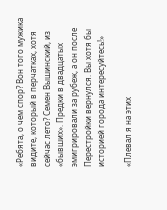«Ребята, о чем спор? Вон того мужика видите, который в перчатках, хотя сейчас лето? Семен Вышинский, из «бывших». Предки в двадцатых эмигрировали за рубеж, а он после Перестройки вернулся. Вы хотя бы историей города интересуйтесь!»

«Плевал я на этих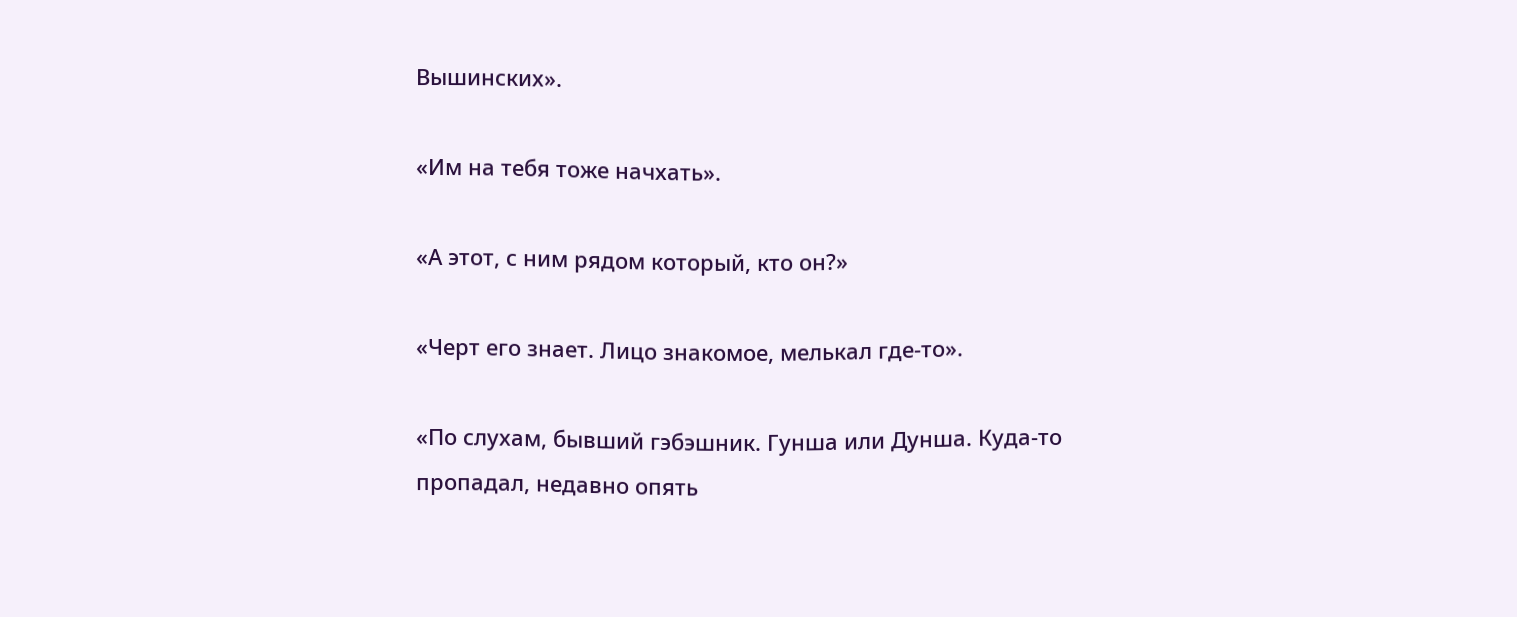Вышинских».

«Им на тебя тоже начхать».

«А этот, с ним рядом который, кто он?»

«Черт его знает. Лицо знакомое, мелькал где-то».

«По слухам, бывший гэбэшник. Гунша или Дунша. Куда-то пропадал, недавно опять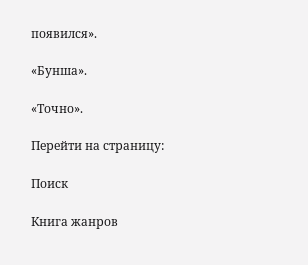появился».

«Бунша».

«Точно».

Перейти на страницу:

Поиск

Книга жанров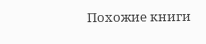Похожие книги